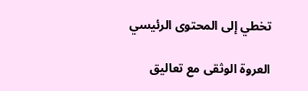تخطي إلى المحتوى الرئيسي

العروة الوثقى مع تعاليق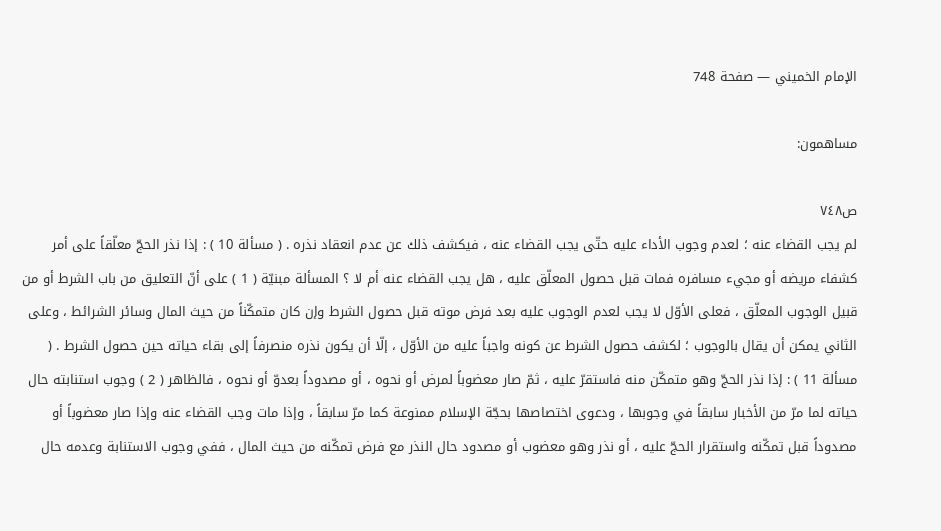الإمام الخميني — صفحة 748

مساهمون:

ص٧٤٨
لم يجب القضاء عنه ؛ لعدم وجوب الأداء عليه حتّى يجب القضاء عنه ، فيكشف ذلك عن عدم انعقاد نذره . ( مسألة 10 ) : إذا نذر الحجّ معلّقاً على أمر كشفاء مريضه أو مجيء مسافره فمات قبل حصول المعلّق عليه ، هل يجب القضاء عنه أم لا ؟ المسألة مبنيّة ( 1 ) على أنّ التعليق من باب الشرط أو من قبيل الوجوب المعلّق ، فعلى الأوّل لا يجب لعدم الوجوب عليه بعد فرض موته قبل حصول الشرط وإن كان متمكّناً من حيث المال وسائر الشرائط ، وعلى الثاني يمكن أن يقال بالوجوب ؛ لكشف حصول الشرط عن كونه واجباً عليه من الأوّل ، إلّا أن يكون نذره منصرفاً إلى بقاء حياته حين حصول الشرط . ( مسألة 11 ) : إذا نذر الحجّ وهو متمكّن منه فاستقرّ عليه ، ثمّ صار معضوباً لمرض أو نحوه ، أو مصدوداً بعدوّ أو نحوه ، فالظاهر ( 2 ) وجوب استنابته حال حياته لما مرّ من الأخبار سابقاً في وجوبها ، ودعوى اختصاصها بحجّة الإسلام ممنوعة كما مرّ سابقاً ، وإذا مات وجب القضاء عنه وإذا صار معضوباً أو مصدوداً قبل تمكّنه واستقرار الحجّ عليه ، أو نذر وهو معضوب أو مصدود حال النذر مع فرض تمكّنه من حيث المال ، ففي وجوب الاستنابة وعدمه حال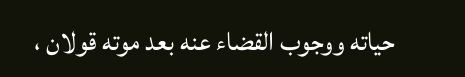حياته ووجوب القضاء عنه بعد موته قولان ،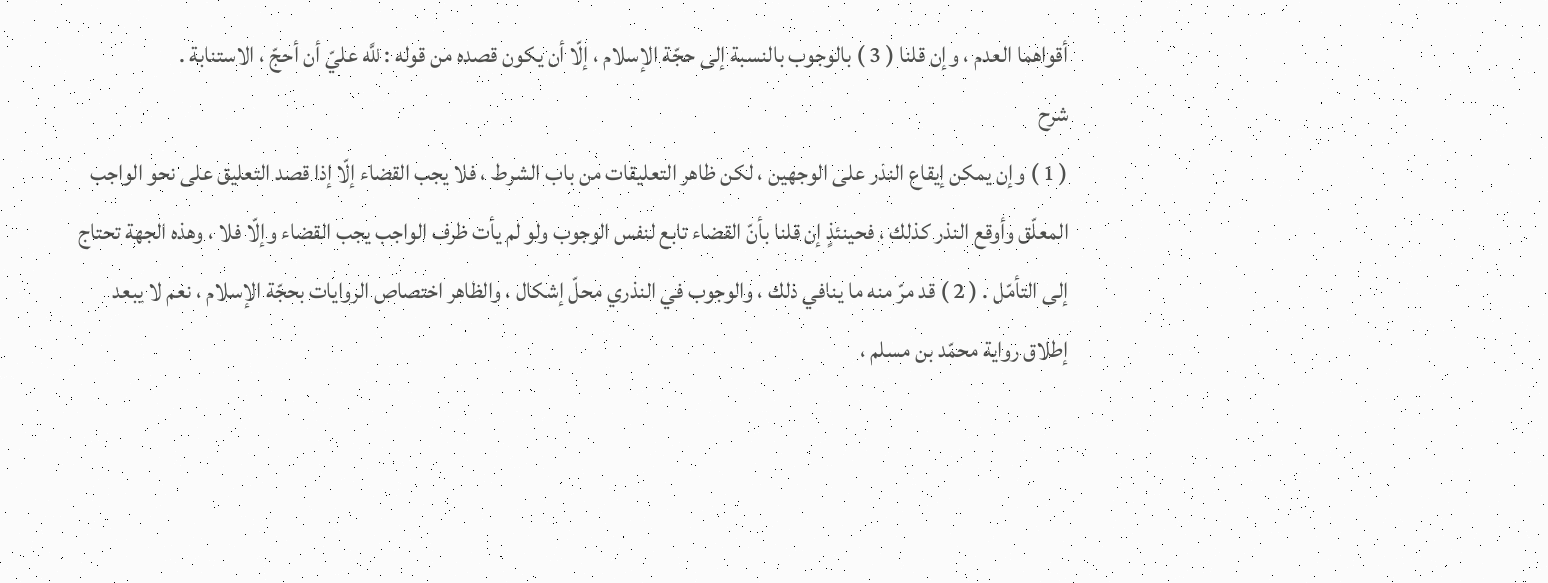أقواهما العدم ، وإن قلنا ( 3 ) بالوجوب بالنسبة إلى حجّة الإسلام ، إلّا أن يكون قصده من قوله : للَّه عليّ أن أحجّ ، الاستنابة .
شرح
( 1 ) وإن يمكن إيقاع النذر على الوجهين ، لكن ظاهر التعليقات من باب الشرط ، فلا يجب القضاء إلّا إذا قصد التعليق على نحو الواجب المعلّق وأوقع النذر كذلك ، فحينئذٍ إن قلنا بأنّ القضاء تابع لنفس الوجوب ولو لم يأت ظرف الواجب يجب القضاء وإلّا فلا ، وهذه الجهة تحتاج إلى التأمّل . ( 2 ) قد مرّ منه ما ينافي ذلك ، والوجوب في النذري محلّ إشكال ، والظاهر اختصاص الروايات بحجّة الإسلام ، نعم لا يبعد إطلاق رواية محمّد بن مسلم ،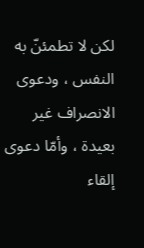لكن لا تطمئنّ به النفس ، ودعوى الانصراف غير بعيدة ، وأمّا دعوى إلقاء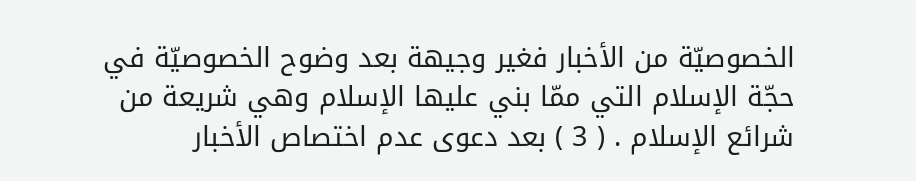الخصوصيّة من الأخبار فغير وجيهة بعد وضوح الخصوصيّة في حجّة الإسلام التي ممّا بني عليها الإسلام وهي شريعة من شرائع الإسلام . ( 3 ) بعد دعوى عدم اختصاص الأخبار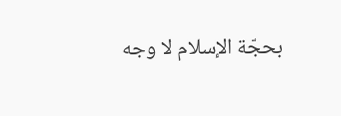بحجّة الإسلام لا وجه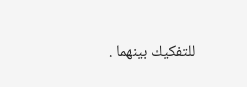للتفكيك بينهما .